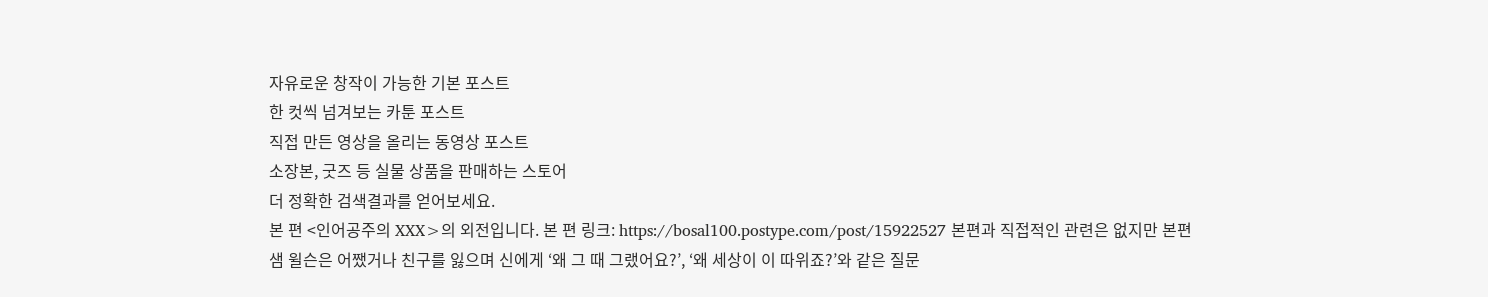자유로운 창작이 가능한 기본 포스트
한 컷씩 넘겨보는 카툰 포스트
직접 만든 영상을 올리는 동영상 포스트
소장본, 굿즈 등 실물 상품을 판매하는 스토어
더 정확한 검색결과를 얻어보세요.
본 편 <인어공주의 XXX>의 외전입니다. 본 편 링크: https://bosal100.postype.com/post/15922527 본편과 직접적인 관련은 없지만 본편
샘 윌슨은 어쨌거나 친구를 잃으며 신에게 ‘왜 그 때 그랬어요?’, ‘왜 세상이 이 따위죠?’와 같은 질문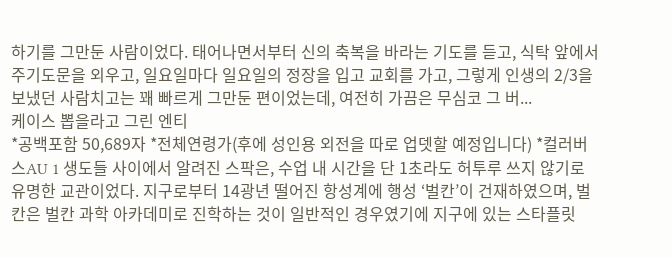하기를 그만둔 사람이었다. 태어나면서부터 신의 축복을 바라는 기도를 듣고, 식탁 앞에서 주기도문을 외우고, 일요일마다 일요일의 정장을 입고 교회를 가고, 그렇게 인생의 2/3을 보냈던 사람치고는 꽤 빠르게 그만둔 편이었는데, 여전히 가끔은 무심코 그 버...
케이스 뽑을라고 그린 엔티
*공백포함 50,689자 *전체연령가(후에 성인용 외전을 따로 업뎃할 예정입니다) *컬러버스AU 1 생도들 사이에서 알려진 스팍은, 수업 내 시간을 단 1초라도 허투루 쓰지 않기로 유명한 교관이었다. 지구로부터 14광년 떨어진 항성계에 행성 ‘벌칸’이 건재하였으며, 벌칸은 벌칸 과학 아카데미로 진학하는 것이 일반적인 경우였기에 지구에 있는 스타플릿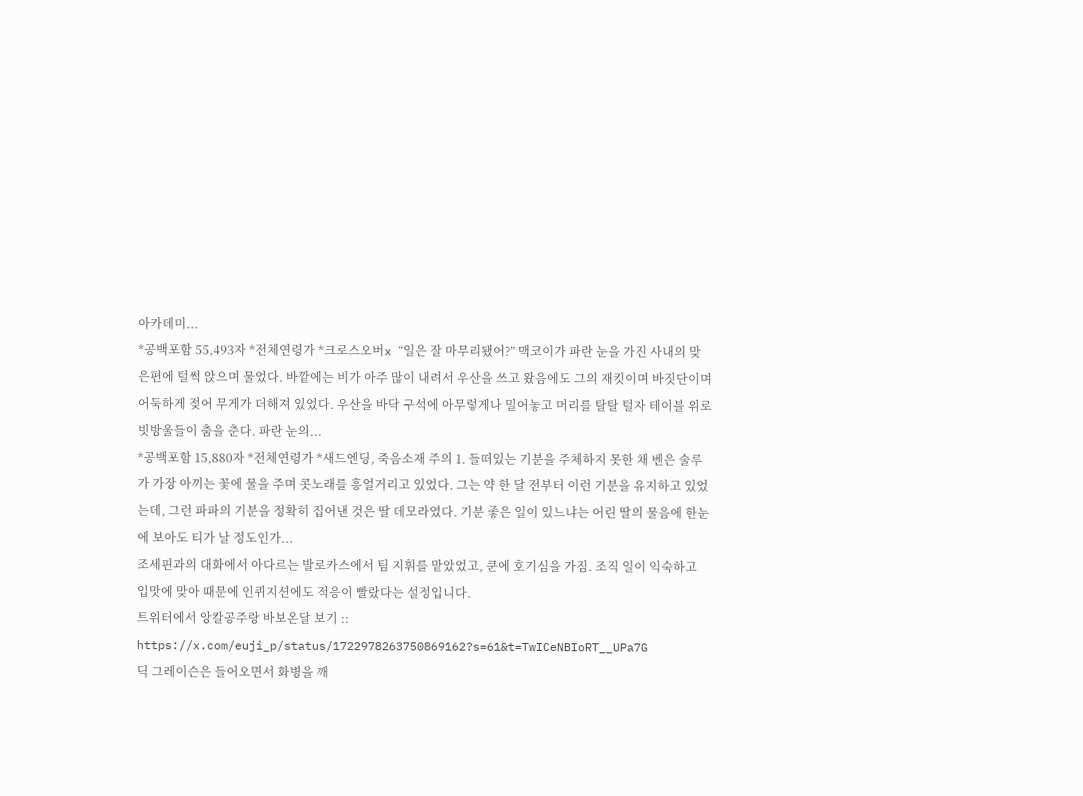아카데미...
*공백포함 55,493자 *전체연령가 *크로스오버x “일은 잘 마무리됐어?” 맥코이가 파란 눈을 가진 사내의 맞은편에 털썩 앉으며 물었다. 바깥에는 비가 아주 많이 내려서 우산을 쓰고 왔음에도 그의 재킷이며 바짓단이며 어둑하게 젖어 무게가 더해져 있었다. 우산을 바닥 구석에 아무렇게나 밀어놓고 머리를 탈탈 털자 테이블 위로 빗방울들이 춤을 춘다. 파란 눈의...
*공백포함 15,880자 *전체연령가 *새드엔딩, 죽음소재 주의 1. 들떠있는 기분을 주체하지 못한 채 벤은 술루가 가장 아끼는 꽃에 물을 주며 콧노래를 흥얼거리고 있었다. 그는 약 한 달 전부터 이런 기분을 유지하고 있었는데, 그런 파파의 기분을 정확히 집어낸 것은 딸 데모라였다. 기분 좋은 일이 있느냐는 어린 딸의 물음에 한눈에 보아도 티가 날 정도인가...
조세핀과의 대화에서 아다르는 발로카스에서 팀 지휘를 맡았었고, 쿤에 호기심을 가짐. 조직 일이 익숙하고 입맛에 맞아 때문에 인퀴지션에도 적응이 빨랐다는 설정입니다.
트위터에서 앙칼공주랑 바보온달 보기 :: https://x.com/euji_p/status/1722978263750869162?s=61&t=TwICeNBIoRT__UPa7G
딕 그레이슨은 들어오면서 화병을 깨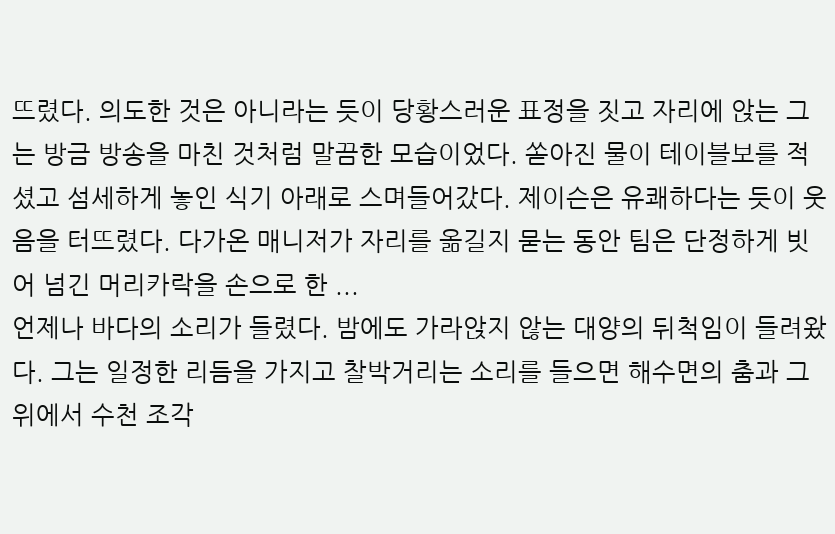뜨렸다. 의도한 것은 아니라는 듯이 당황스러운 표정을 짓고 자리에 앉는 그는 방금 방송을 마친 것처럼 말끔한 모습이었다. 쏟아진 물이 테이블보를 적셨고 섬세하게 놓인 식기 아래로 스며들어갔다. 제이슨은 유쾌하다는 듯이 웃음을 터뜨렸다. 다가온 매니저가 자리를 옮길지 묻는 동안 팀은 단정하게 빗어 넘긴 머리카락을 손으로 한 ...
언제나 바다의 소리가 들렸다. 밤에도 가라앉지 않는 대양의 뒤척임이 들려왔다. 그는 일정한 리듬을 가지고 찰박거리는 소리를 들으면 해수면의 춤과 그 위에서 수천 조각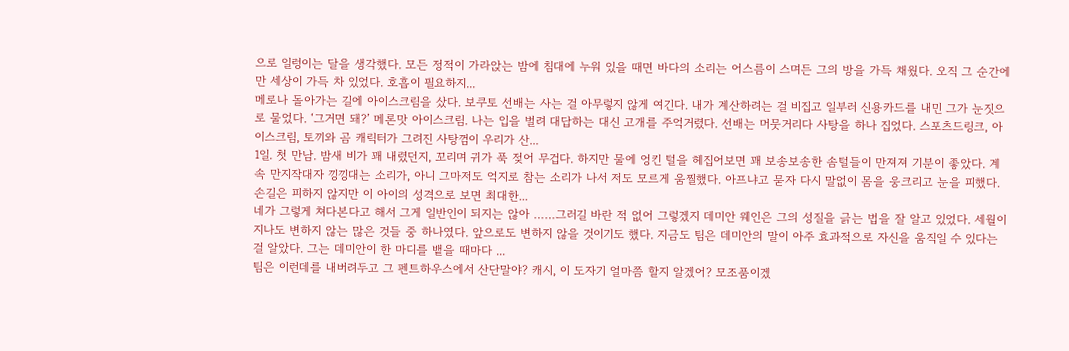으로 일렁이는 달을 생각했다. 모든 정적이 가라앉는 밤에 침대에 누워 있을 때면 바다의 소리는 어스름이 스며든 그의 방을 가득 채웠다. 오직 그 순간에만 세상이 가득 차 있었다. 호흡이 필요하지...
메로나 돌아가는 길에 아이스크림을 샀다. 보쿠토 선배는 사는 걸 아무렇지 않게 여긴다. 내가 계산하려는 걸 비집고 일부러 신용카드를 내민 그가 눈짓으로 물었다. ‘그거면 돼?’ 메론맛 아이스크림. 나는 입을 벌려 대답하는 대신 고개를 주억거렸다. 선배는 머뭇거리다 사탕을 하나 집었다. 스포츠드링크, 아이스크림, 토끼와 곰 캐릭터가 그려진 사탕껌이 우리가 산...
1일. 첫 만남. 밤새 비가 꽤 내렸던지, 꼬리며 귀가 푹 젖어 무겁다. 하지만 물에 엉킨 털을 헤집어보면 꽤 보송보송한 솜털들이 만져져 기분이 좋았다. 계속 만지작대자 낑낑대는 소리가, 아니 그마저도 억지로 참는 소리가 나서 저도 모르게 움찔했다. 아프냐고 묻자 다시 말없이 몸을 웅크리고 눈을 피했다. 손길은 피하지 않지만 이 아이의 성격으로 보면 최대한...
네가 그렇게 쳐다본다고 해서 그게 일반인이 되지는 않아 ……그러길 바란 적 없어 그렇겠지 데미안 웨인은 그의 성질을 긁는 법을 잘 알고 있었다. 세월이 지나도 변하지 않는 많은 것들 중 하나였다. 앞으로도 변하지 않을 것이기도 했다. 지금도 팀은 데미안의 말이 아주 효과적으로 자신을 움직일 수 있다는 걸 알았다. 그는 데미안이 한 마디를 뱉을 때마다 ...
팀은 이런데를 내버려두고 그 펜트하우스에서 산단말야? 캐시, 이 도자기 얼마쯤 할지 알겠어? 모조품이겠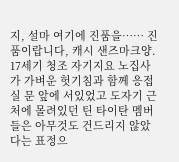지, 설마 여기에 진품을…… 진품이랍니다, 캐시 샌즈마크양. 17세기 청조 자기지요 노집사가 가벼운 헛기침과 함께 응접실 문 앞에 서있었고 도자기 근처에 몰려있던 틴 타이탄 멤버들은 아무것도 건드리지 않았다는 표정으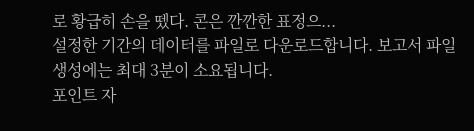로 황급히 손을 뗐다. 콘은 깐깐한 표정으...
설정한 기간의 데이터를 파일로 다운로드합니다. 보고서 파일 생성에는 최대 3분이 소요됩니다.
포인트 자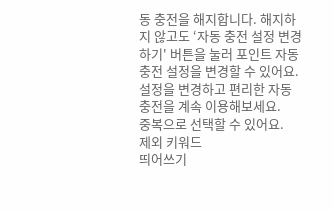동 충전을 해지합니다. 해지하지 않고도 ‘자동 충전 설정 변경하기' 버튼을 눌러 포인트 자동 충전 설정을 변경할 수 있어요. 설정을 변경하고 편리한 자동 충전을 계속 이용해보세요.
중복으로 선택할 수 있어요.
제외 키워드
띄어쓰기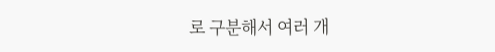로 구분해서 여러 개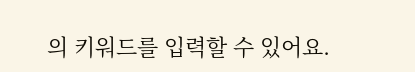의 키워드를 입력할 수 있어요.